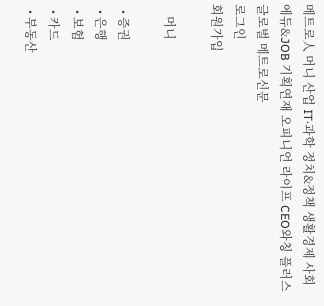메트로人 머니 산업 IT·과학 정치&정책 생활경제 사회 에듀&JOB 기획연재 오피니언 라이프 CEO와칭 플러스
글로벌 메트로신문
로그인
회원가입

    머니

  • 증권
  • 은행
  • 보험
  • 카드
  • 부동산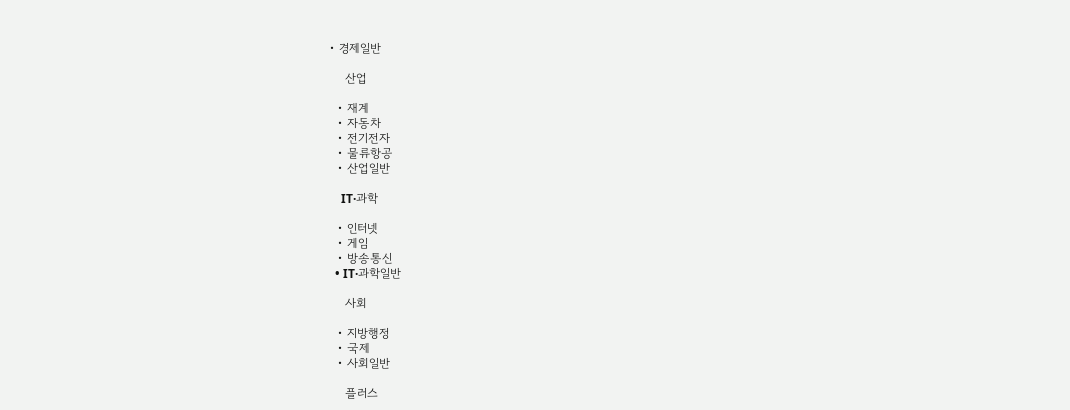• 경제일반

    산업

  • 재계
  • 자동차
  • 전기전자
  • 물류항공
  • 산업일반

    IT·과학

  • 인터넷
  • 게임
  • 방송통신
  • IT·과학일반

    사회

  • 지방행정
  • 국제
  • 사회일반

    플러스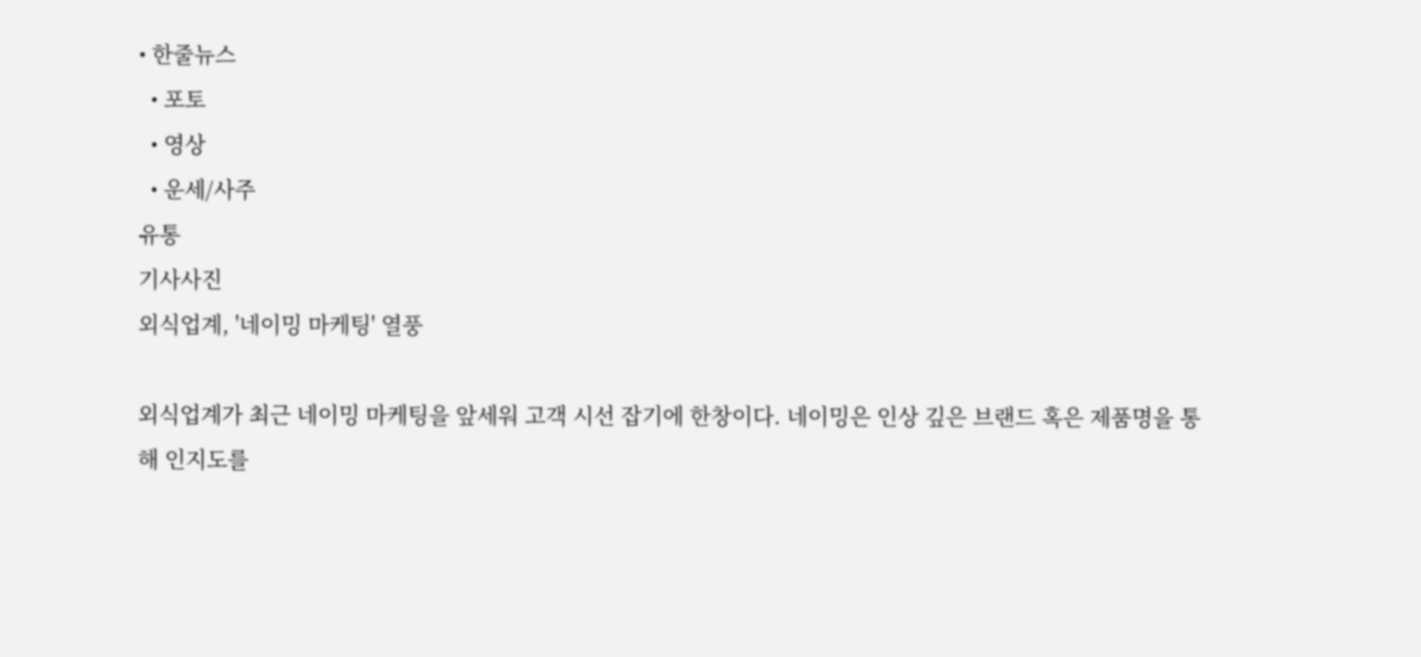• 한줄뉴스
  • 포토
  • 영상
  • 운세/사주
유통
기사사진
외식업계, '네이밍 마케팅' 열풍

외식업계가 최근 네이밍 마케팅을 앞세워 고객 시선 잡기에 한창이다. 네이밍은 인상 깊은 브랜드 혹은 제품명을 통해 인지도를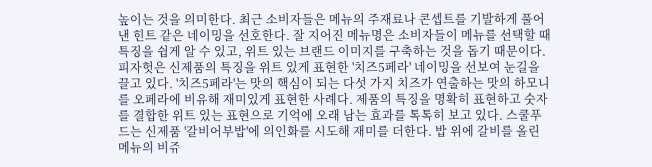높이는 것을 의미한다. 최근 소비자들은 메뉴의 주재료나 콘셉트를 기발하게 풀어낸 힌트 같은 네이밍을 선호한다. 잘 지어진 메뉴명은 소비자들이 메뉴를 선택할 때 특징을 쉽게 알 수 있고, 위트 있는 브랜드 이미지를 구축하는 것을 돕기 때문이다. 피자헛은 신제품의 특징을 위트 있게 표현한 '치즈5페라' 네이밍을 선보여 눈길을 끌고 있다. '치즈5페라'는 맛의 핵심이 되는 다섯 가지 치즈가 연출하는 맛의 하모니를 오페라에 비유해 재미있게 표현한 사례다. 제품의 특징을 명확히 표현하고 숫자를 결합한 위트 있는 표현으로 기억에 오래 남는 효과를 톡톡히 보고 있다. 스쿨푸드는 신제품 '갈비어부밥'에 의인화를 시도해 재미를 더한다. 밥 위에 갈비를 올린 메뉴의 비쥬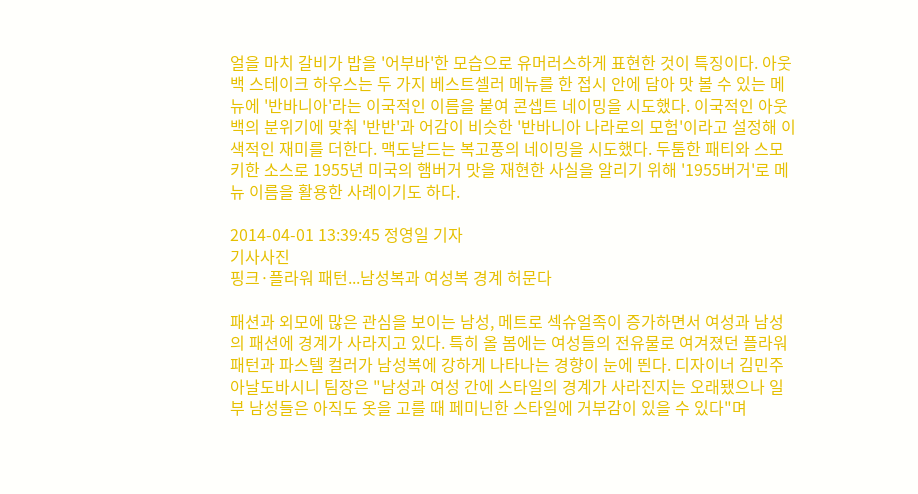얼을 마치 갈비가 밥을 '어부바'한 모습으로 유머러스하게 표현한 것이 특징이다. 아웃백 스테이크 하우스는 두 가지 베스트셀러 메뉴를 한 접시 안에 담아 맛 볼 수 있는 메뉴에 '반바니아'라는 이국적인 이름을 붙여 콘셉트 네이밍을 시도했다. 이국적인 아웃백의 분위기에 맞춰 '반반'과 어감이 비슷한 '반바니아 나라로의 모험'이라고 설정해 이색적인 재미를 더한다. 맥도날드는 복고풍의 네이밍을 시도했다. 두툼한 패티와 스모키한 소스로 1955년 미국의 햄버거 맛을 재현한 사실을 알리기 위해 '1955버거'로 메뉴 이름을 활용한 사례이기도 하다.

2014-04-01 13:39:45 정영일 기자
기사사진
핑크·플라워 패턴...남성복과 여성복 경계 허문다

패션과 외모에 많은 관심을 보이는 남성, 메트로 섹슈얼족이 증가하면서 여성과 남성의 패션에 경계가 사라지고 있다. 특히 올 봄에는 여성들의 전유물로 여겨졌던 플라워 패턴과 파스텔 컬러가 남성복에 강하게 나타나는 경향이 눈에 띈다. 디자이너 김민주 아날도바시니 팀장은 "남성과 여성 간에 스타일의 경계가 사라진지는 오래됐으나 일부 남성들은 아직도 옷을 고를 때 페미닌한 스타일에 거부감이 있을 수 있다"며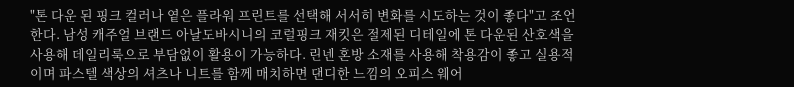"톤 다운 된 핑크 컬러나 옅은 플라워 프린트를 선택해 서서히 변화를 시도하는 것이 좋다"고 조언한다. 남성 캐주얼 브랜드 아날도바시니의 코럴핑크 재킷은 절제된 디테일에 톤 다운된 산호색을 사용해 데일리룩으로 부담없이 활용이 가능하다. 린넨 혼방 소재를 사용해 착용감이 좋고 실용적이며 파스텔 색상의 셔츠나 니트를 함께 매치하면 댄디한 느낌의 오피스 웨어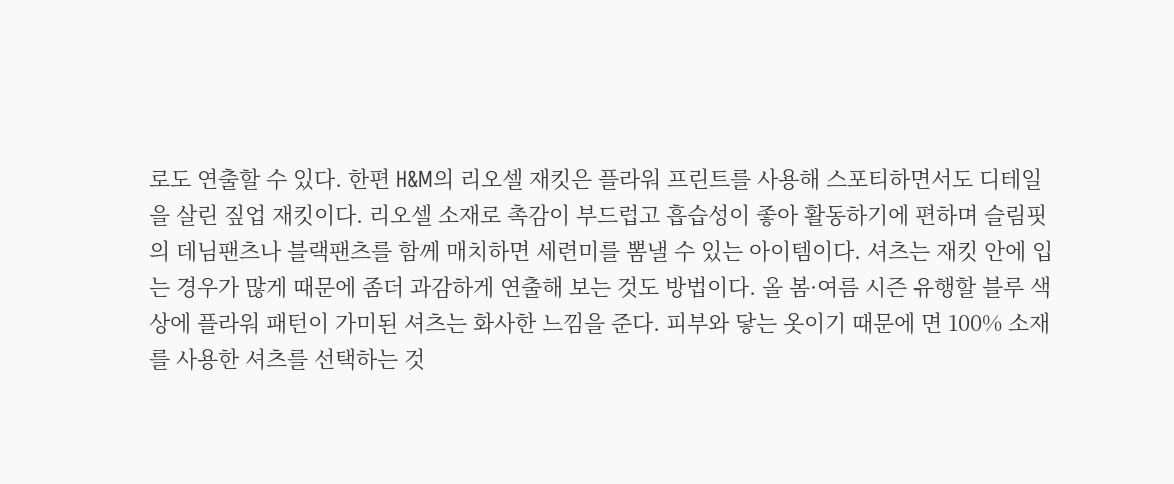로도 연출할 수 있다. 한편 H&M의 리오셀 재킷은 플라워 프린트를 사용해 스포티하면서도 디테일을 살린 짚업 재킷이다. 리오셀 소재로 촉감이 부드럽고 흡습성이 좋아 활동하기에 편하며 슬림핏의 데님팬츠나 블랙팬츠를 함께 매치하면 세련미를 뽐낼 수 있는 아이템이다. 셔츠는 재킷 안에 입는 경우가 많게 때문에 좀더 과감하게 연출해 보는 것도 방법이다. 올 봄·여름 시즌 유행할 블루 색상에 플라워 패턴이 가미된 셔츠는 화사한 느낌을 준다. 피부와 닿는 옷이기 때문에 면 100% 소재를 사용한 셔츠를 선택하는 것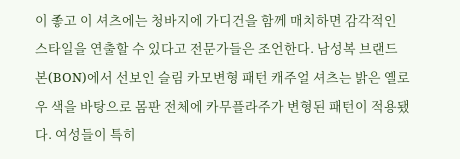이 좋고 이 셔츠에는 청바지에 가디건을 함께 매치하면 감각적인 스타일을 연출할 수 있다고 전문가들은 조언한다. 남성복 브랜드 본(BON)에서 선보인 슬림 카모변형 패턴 캐주얼 셔츠는 밝은 옐로우 색을 바탕으로 몸판 전체에 카무플라주가 변형된 패턴이 적용됐다. 여성들이 특히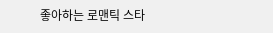좋아하는 로맨틱 스타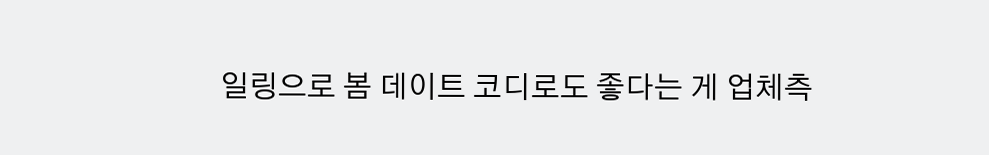일링으로 봄 데이트 코디로도 좋다는 게 업체측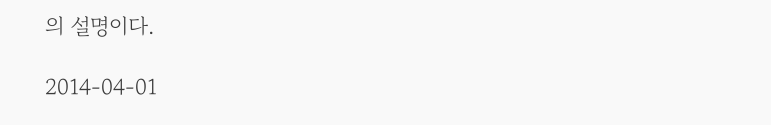의 설명이다.

2014-04-01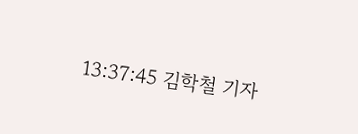13:37:45 김학철 기자